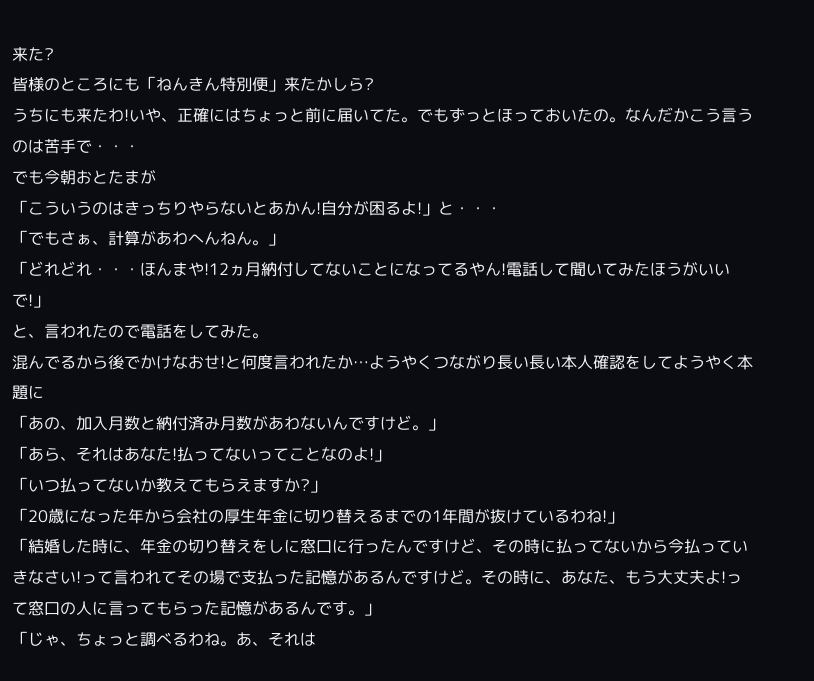来た?
皆様のところにも「ねんきん特別便」来たかしら?
うちにも来たわ!いや、正確にはちょっと前に届いてた。でもずっとほっておいたの。なんだかこう言うのは苦手で・・・
でも今朝おとたまが
「こういうのはきっちりやらないとあかん!自分が困るよ!」と・・・
「でもさぁ、計算があわへんねん。」
「どれどれ・・・ほんまや!12ヵ月納付してないことになってるやん!電話して聞いてみたほうがいいで!」
と、言われたので電話をしてみた。
混んでるから後でかけなおせ!と何度言われたか…ようやくつながり長い長い本人確認をしてようやく本題に
「あの、加入月数と納付済み月数があわないんですけど。」
「あら、それはあなた!払ってないってことなのよ!」
「いつ払ってないか教えてもらえますか?」
「20歳になった年から会社の厚生年金に切り替えるまでの1年間が抜けているわね!」
「結婚した時に、年金の切り替えをしに窓口に行ったんですけど、その時に払ってないから今払っていきなさい!って言われてその場で支払った記憶があるんですけど。その時に、あなた、もう大丈夫よ!って窓口の人に言ってもらった記憶があるんです。」
「じゃ、ちょっと調べるわね。あ、それは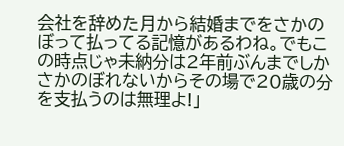会社を辞めた月から結婚までをさかのぼって払ってる記憶があるわね。でもこの時点じゃ未納分は2年前ぶんまでしかさかのぼれないからその場で20歳の分を支払うのは無理よ!」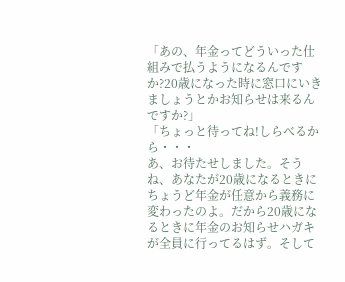「あの、年金ってどういった仕組みで払うようになるんですか?20歳になった時に窓口にいきましょうとかお知らせは来るんですか?」
「ちょっと待ってね!しらべるから・・・
あ、お待たせしました。そうね、あなたが20歳になるときにちょうど年金が任意から義務に変わったのよ。だから20歳になるときに年金のお知らせハガキが全員に行ってるはず。そして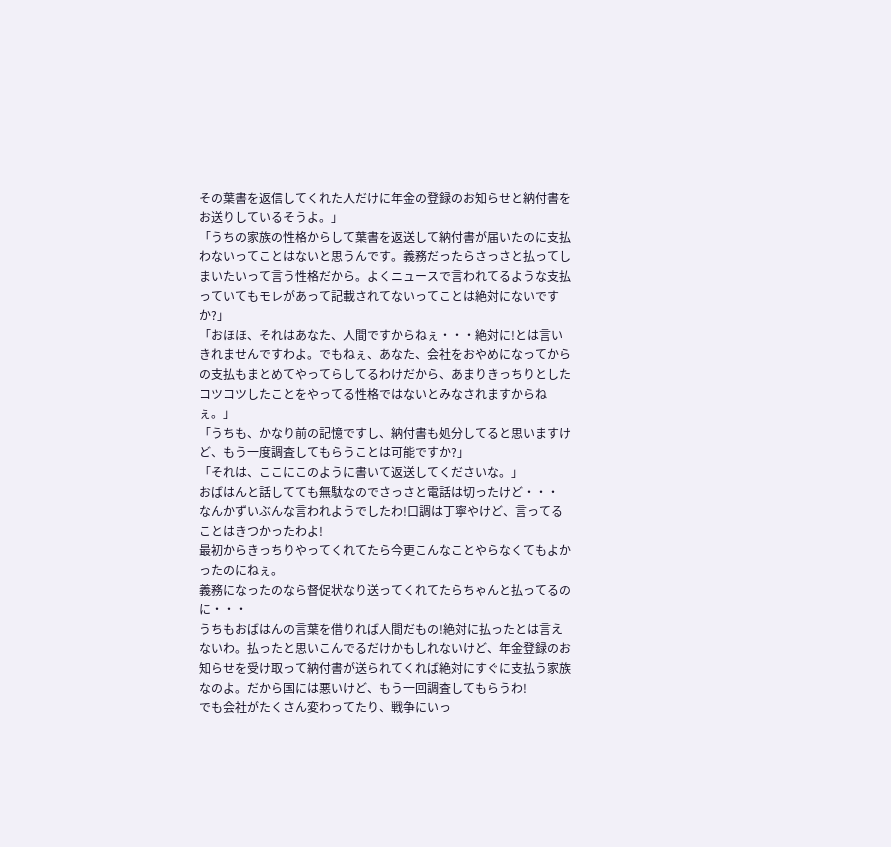その葉書を返信してくれた人だけに年金の登録のお知らせと納付書をお送りしているそうよ。」
「うちの家族の性格からして葉書を返送して納付書が届いたのに支払わないってことはないと思うんです。義務だったらさっさと払ってしまいたいって言う性格だから。よくニュースで言われてるような支払っていてもモレがあって記載されてないってことは絶対にないですか?」
「おほほ、それはあなた、人間ですからねぇ・・・絶対に!とは言いきれませんですわよ。でもねぇ、あなた、会社をおやめになってからの支払もまとめてやってらしてるわけだから、あまりきっちりとしたコツコツしたことをやってる性格ではないとみなされますからねぇ。」
「うちも、かなり前の記憶ですし、納付書も処分してると思いますけど、もう一度調査してもらうことは可能ですか?」
「それは、ここにこのように書いて返送してくださいな。」
おばはんと話してても無駄なのでさっさと電話は切ったけど・・・
なんかずいぶんな言われようでしたわ!口調は丁寧やけど、言ってることはきつかったわよ!
最初からきっちりやってくれてたら今更こんなことやらなくてもよかったのにねぇ。
義務になったのなら督促状なり送ってくれてたらちゃんと払ってるのに・・・
うちもおばはんの言葉を借りれば人間だもの!絶対に払ったとは言えないわ。払ったと思いこんでるだけかもしれないけど、年金登録のお知らせを受け取って納付書が送られてくれば絶対にすぐに支払う家族なのよ。だから国には悪いけど、もう一回調査してもらうわ!
でも会社がたくさん変わってたり、戦争にいっ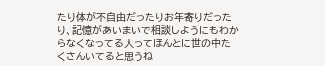たり体が不自由だったりお年寄りだったり、記憶があいまいで相談しようにもわからなくなってる人ってほんとに世の中たくさんいてると思うね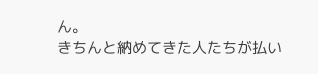ん。
きちんと納めてきた人たちが払い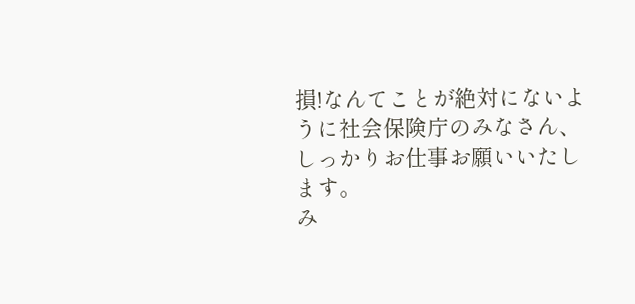損!なんてことが絶対にないように社会保険庁のみなさん、しっかりお仕事お願いいたします。
み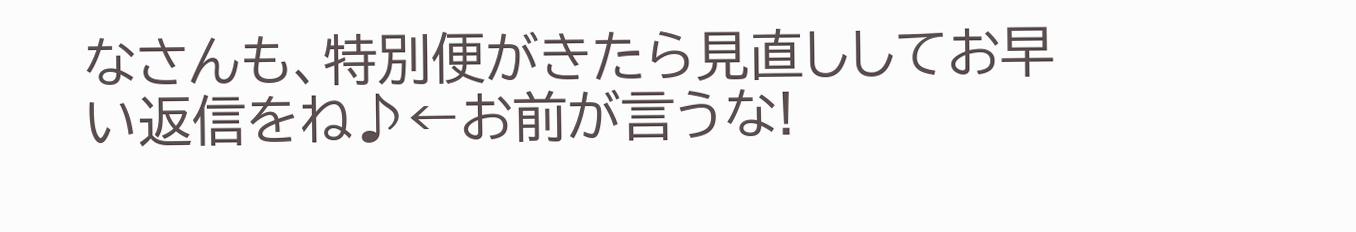なさんも、特別便がきたら見直ししてお早い返信をね♪←お前が言うな!